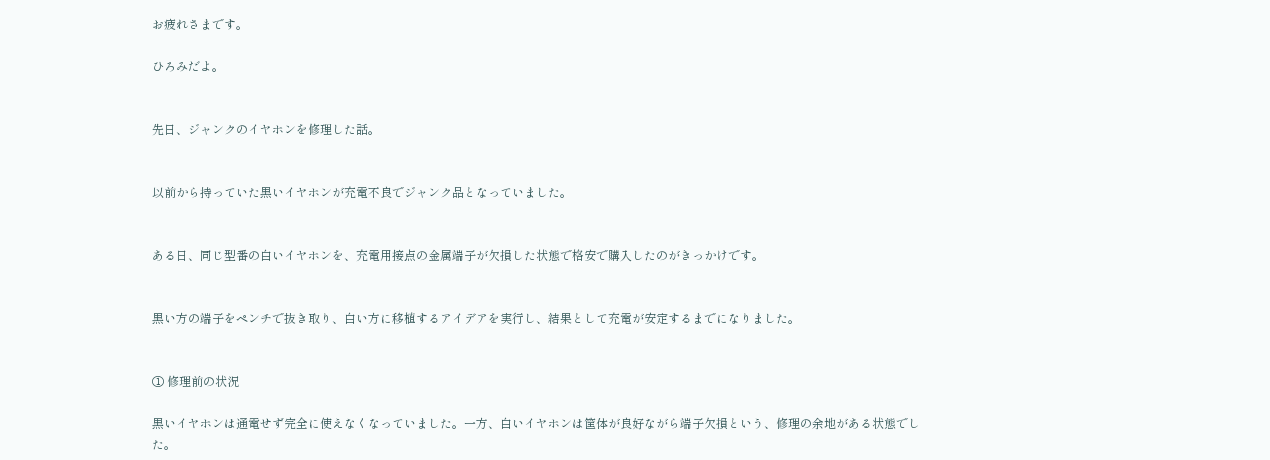お疲れさまです。

ひろみだよ。


先日、ジャンクのイヤホンを修理した話。


以前から持っていた黒いイヤホンが充電不良でジャンク品となっていました。


ある日、同じ型番の白いイヤホンを、充電用接点の金属端子が欠損した状態で格安で購入したのがきっかけです。


黒い方の端子をペンチで抜き取り、白い方に移植するアイデアを実行し、結果として充電が安定するまでになりました。


① 修理前の状況

黒いイヤホンは通電せず完全に使えなくなっていました。一方、白いイヤホンは筐体が良好ながら端子欠損という、修理の余地がある状態でした。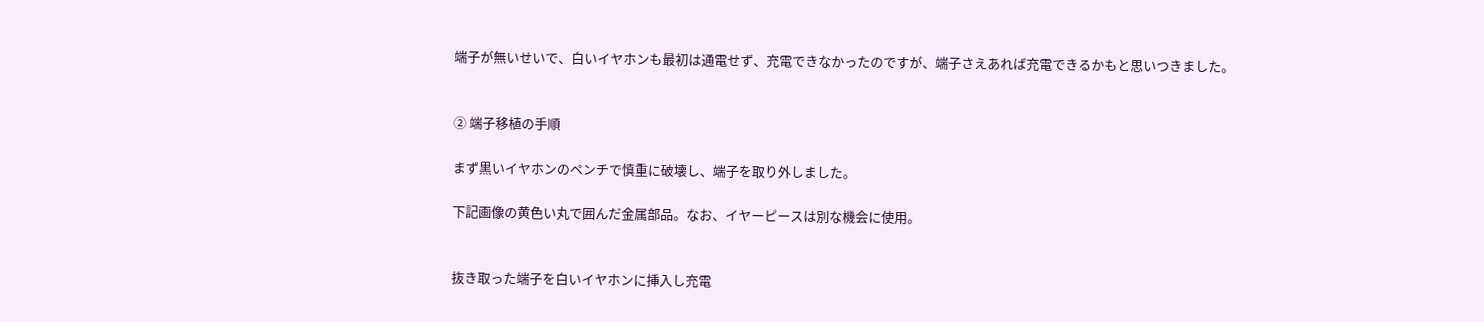端子が無いせいで、白いイヤホンも最初は通電せず、充電できなかったのですが、端子さえあれば充電できるかもと思いつきました。


② 端子移植の手順

まず黒いイヤホンのペンチで慎重に破壊し、端子を取り外しました。

下記画像の黄色い丸で囲んだ金属部品。なお、イヤーピースは別な機会に使用。


抜き取った端子を白いイヤホンに挿入し充電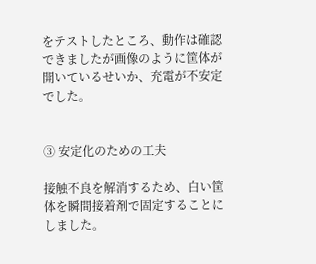をテストしたところ、動作は確認できましたが画像のように筐体が開いているせいか、充電が不安定でした。


③ 安定化のための工夫

接触不良を解消するため、白い筐体を瞬間接着剤で固定することにしました。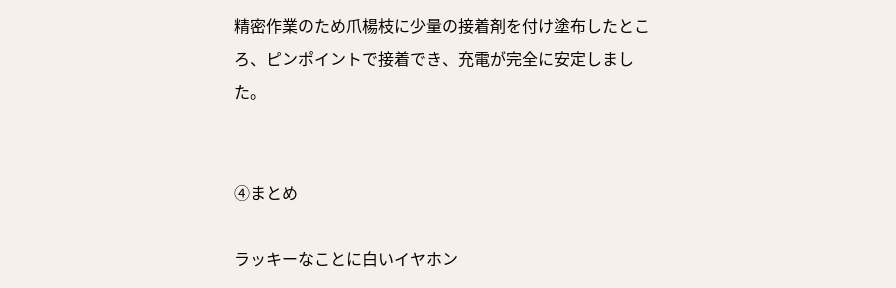精密作業のため爪楊枝に少量の接着剤を付け塗布したところ、ピンポイントで接着でき、充電が完全に安定しました。


④まとめ

ラッキーなことに白いイヤホン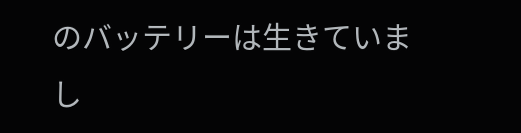のバッテリーは生きていまし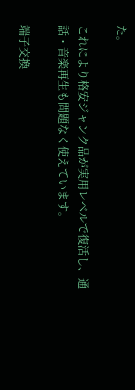た。

これにより格安ジャンク品が実用レベルで復活し、通話・音楽再生も問題なく使えています。

端子交換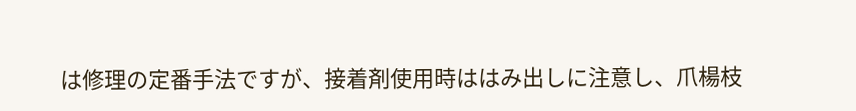は修理の定番手法ですが、接着剤使用時ははみ出しに注意し、爪楊枝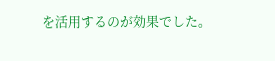を活用するのが効果でした。